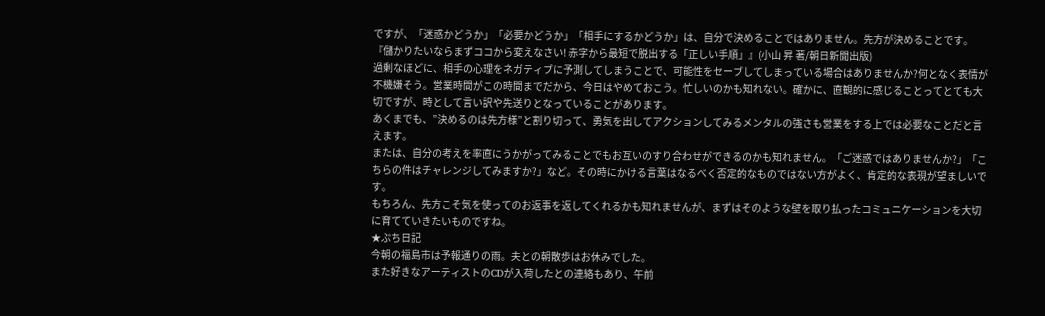ですが、「迷惑かどうか」「必要かどうか」「相手にするかどうか」は、自分で決めることではありません。先方が決めることです。
『儲かりたいならまずココから変えなさい! 赤字から最短で脱出する「正しい手順」』(小山 昇 著/朝日新聞出版)
過剰なほどに、相手の心理をネガティブに予測してしまうことで、可能性をセーブしてしまっている場合はありませんか?何となく表情が不機嫌そう。営業時間がこの時間までだから、今日はやめておこう。忙しいのかも知れない。確かに、直観的に感じることってとても大切ですが、時として言い訳や先送りとなっていることがあります。
あくまでも、”決めるのは先方様”と割り切って、勇気を出してアクションしてみるメンタルの強さも営業をする上では必要なことだと言えます。
または、自分の考えを率直にうかがってみることでもお互いのすり合わせができるのかも知れません。「ご迷惑ではありませんか?」「こちらの件はチャレンジしてみますか?」など。その時にかける言葉はなるべく否定的なものではない方がよく、肯定的な表現が望ましいです。
もちろん、先方こそ気を使ってのお返事を返してくれるかも知れませんが、まずはそのような壁を取り払ったコミュニケーションを大切に育てていきたいものですね。
★ぷち日記
今朝の福島市は予報通りの雨。夫との朝散歩はお休みでした。
また好きなアーティストのCDが入荷したとの連絡もあり、午前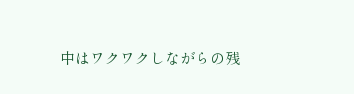中はワクワクしながらの残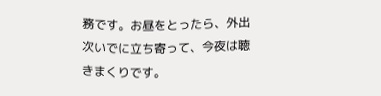務です。お昼をとったら、外出次いでに立ち寄って、今夜は聴きまくりです。